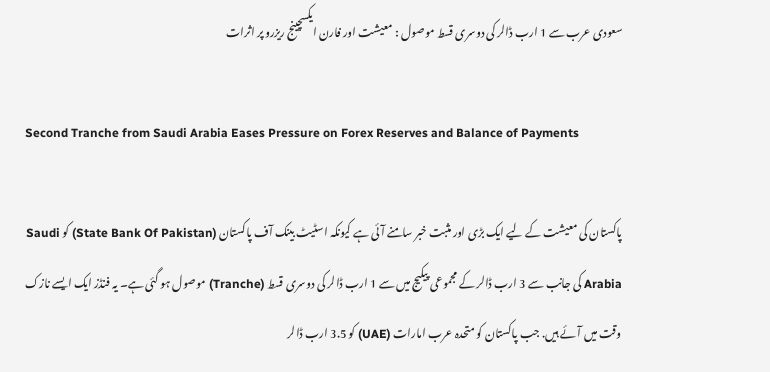سعودی عرب سے 1 ارب ڈالر کی دوسری قسط موصول : معیشت اور فارن ایکسچینج ریزرو پر اثرات

Second Tranche from Saudi Arabia Eases Pressure on Forex Reserves and Balance of Payments

پاکستان کی معیشت کے لیے ایک بڑی اور مثبت خبر سامنے آئی ہے کیونکہ اسٹیٹ بینک آف پاکستان (State Bank Of Pakistan) کو Saudi Arabia کی جانب سے 3 ارب ڈالر کے مجموعی پیکیج میں سے 1 ارب ڈالر کی دوسری قسط (Tranche) موصول ہو گئی ہے۔ یہ فنڈز ایک ایسے نازک وقت میں آئے ہیں. جب پاکستان کو متحدہ عرب امارات (UAE) کو 3.5 ارب ڈالر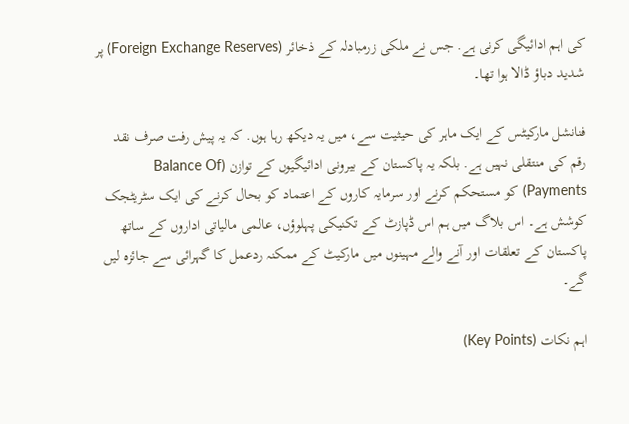کی اہم ادائیگی کرنی ہے. جس نے ملکی زرمبادلہ کے ذخائر (Foreign Exchange Reserves) پر شدید دباؤ ڈالا ہوا تھا۔

فنانشل مارکیٹس کے ایک ماہر کی حیثیت سے، میں یہ دیکھ رہا ہوں. کہ یہ پیش رفت صرف نقد رقم کی منتقلی نہیں ہے. بلکہ یہ پاکستان کے بیرونی ادائیگیوں کے توازن (Balance Of Payments) کو مستحکم کرنے اور سرمایہ کاروں کے اعتماد کو بحال کرنے کی ایک سٹریٹجک کوشش ہے۔ اس بلاگ میں ہم اس ڈپازٹ کے تکنیکی پہلوؤں، عالمی مالیاتی اداروں کے ساتھ پاکستان کے تعلقات اور آنے والے مہینوں میں مارکیٹ کے ممکنہ ردعمل کا گہرائی سے جائزہ لیں گے۔

اہم نکات (Key Points)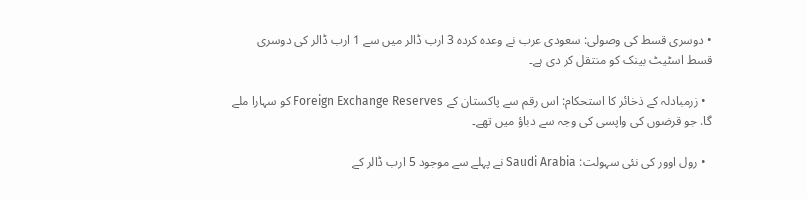• دوسری قسط کی وصولی: سعودی عرب نے وعدہ کردہ 3 ارب ڈالر میں سے 1 ارب ڈالر کی دوسری قسط اسٹیٹ بینک کو منتقل کر دی ہے۔

  • زرمبادلہ کے ذخائر کا استحکام: اس رقم سے پاکستان کے Foreign Exchange Reserves کو سہارا ملے گا. جو قرضوں کی واپسی کی وجہ سے دباؤ میں تھے۔

  • رول اوور کی نئی سہولت: Saudi Arabia نے پہلے سے موجود 5 ارب ڈالر کے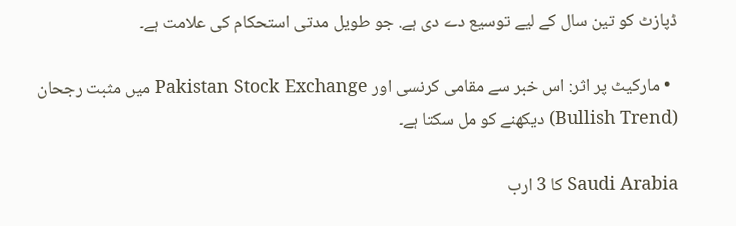ڈپازٹ کو تین سال کے لیے توسیع دے دی ہے. جو طویل مدتی استحکام کی علامت ہے۔

  • مارکیٹ پر اثر: اس خبر سے مقامی کرنسی اور Pakistan Stock Exchange میں مثبت رجحان (Bullish Trend) دیکھنے کو مل سکتا ہے۔

Saudi Arabia کا 3 ارب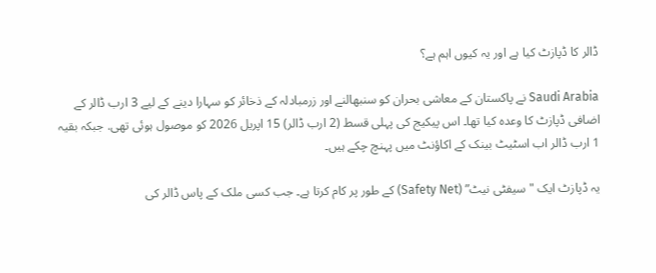ڈالر کا ڈپازٹ کیا ہے اور یہ کیوں اہم ہے؟

Saudi Arabia نے پاکستان کے معاشی بحران کو سنبھالنے اور زرمبادلہ کے ذخائر کو سہارا دینے کے لیے 3 ارب ڈالر کے اضافی ڈپازٹ کا وعدہ کیا تھا۔ اس پیکیج کی پہلی قسط (2 ارب ڈالر) 15 اپریل 2026 کو موصول ہوئی تھی. جبکہ بقیہ 1 ارب ڈالر اب اسٹیٹ بینک کے اکاؤنٹ میں پہنچ چکے ہیں۔

یہ ڈپازٹ ایک "سیفٹی نیٹ” (Safety Net) کے طور پر کام کرتا ہے۔ جب کسی ملک کے پاس ڈالر کی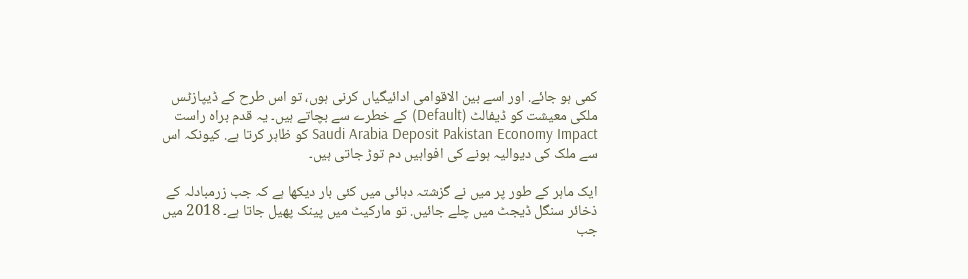کمی ہو جائے. اور اسے بین الاقوامی ادائیگیاں کرنی ہوں، تو اس طرح کے ڈیپازٹس ملکی معیشت کو ڈیفالٹ (Default) کے خطرے سے بچاتے ہیں۔ یہ قدم براہ راست Saudi Arabia Deposit Pakistan Economy Impact کو ظاہر کرتا ہے. کیونکہ اس سے ملک کی دیوالیہ ہونے کی افواہیں دم توڑ جاتی ہیں۔

ایک ماہر کے طور پر میں نے گزشتہ دہائی میں کئی بار دیکھا ہے کہ جب زرمبادلہ کے ذخائر سنگل ڈیجٹ میں چلے جائیں. تو مارکیٹ میں پینک پھیل جاتا ہے۔ 2018 میں جب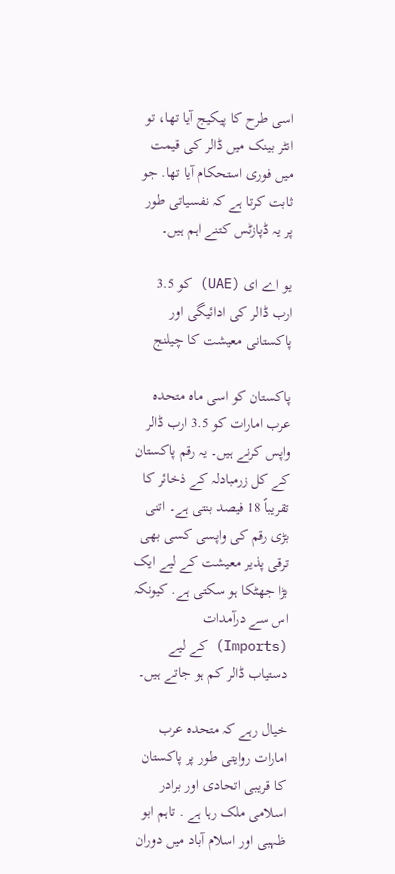اسی طرح کا پیکیج آیا تھا، تو انٹر بینک میں ڈالر کی قیمت میں فوری استحکام آیا تھا. جو ثابت کرتا ہے کہ نفسیاتی طور پر یہ ڈپازٹس کتنے اہم ہیں۔

یو اے ای (UAE) کو 3.5 ارب ڈالر کی ادائیگی اور پاکستانی معیشت کا چیلنج

پاکستان کو اسی ماہ متحدہ عرب امارات کو 3.5 ارب ڈالر واپس کرنے ہیں۔ یہ رقم پاکستان کے کل زرمبادلہ کے ذخائر کا تقریباً 18 فیصد بنتی ہے۔ اتنی بڑی رقم کی واپسی کسی بھی ترقی پذیر معیشت کے لیے ایک بڑا جھٹکا ہو سکتی ہے. کیونکہ اس سے درآمدات (Imports) کے لیے دستیاب ڈالر کم ہو جاتے ہیں۔

خیال رہے کہ متحدہ عرب امارات روایتی طور پر پاکستان کا قریبی اتحادی اور برادر اسلامی ملک رہا ہے . تاہم ابو ظہبی اور اسلام آباد میں دوران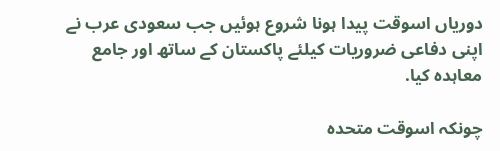دوریاں اسوقت پیدا ہونا شروع ہوئیں جب سعودی عرب نے اپنی دفاعی ضروریات کیلئے پاکستان کے ساتھ اور جامع معاہدہ کیا.

چونکہ اسوقت متحدہ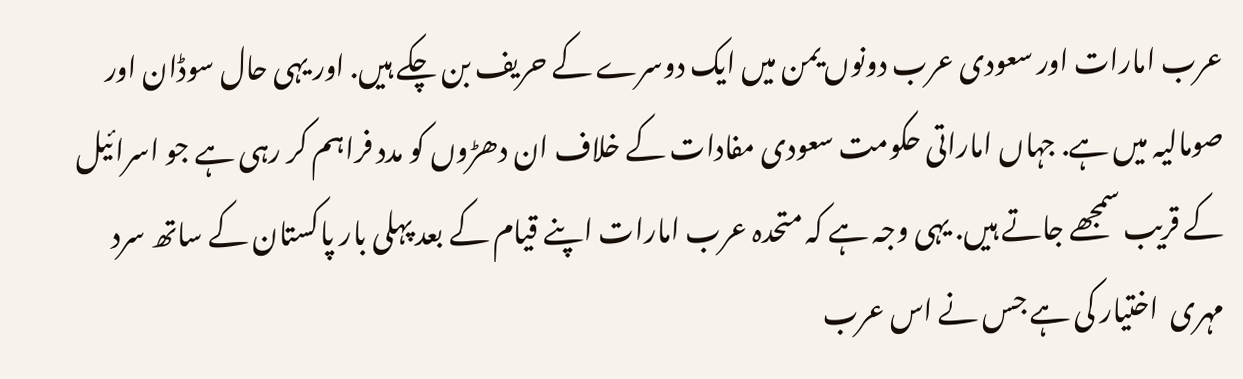عرب امارات اور سعودی عرب دونوں یمن میں ایک دوسرے کے حریف بن چکے ہیں. اور یہی حال سوڈان اور صومالیہ میں ہے. جہاں اماراتی حکومت سعودی مفادات کے خلاف ان دھڑوں کو مدد فراہم کر رہی ہے جو اسرائیل کے قریب سمجھے جاتے ہیں. یہی وجہ ہے کہ متحدہ عرب امارات اپنے قیام کے بعد پہلی بار پاکستان کے ساتھ سرد مہری  اختیار کی ہے جس نے اس عرب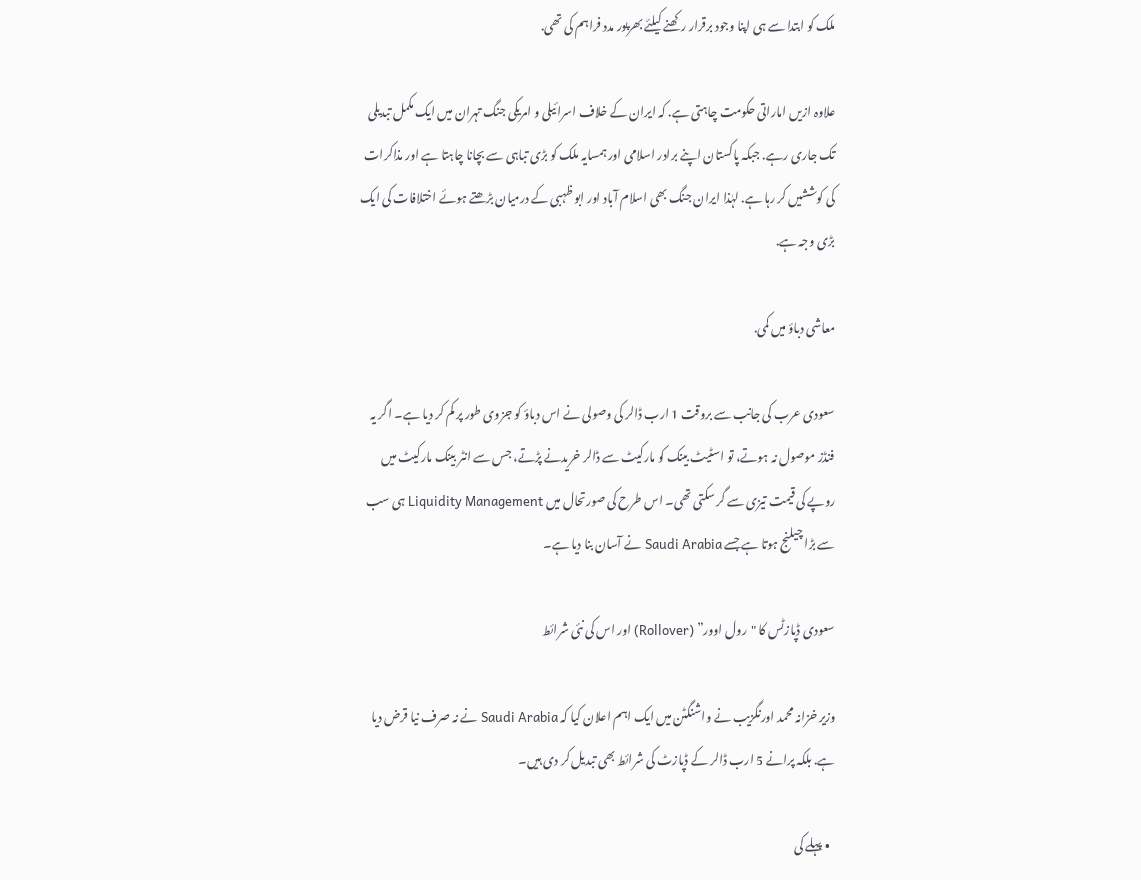ملک کو ابتدا سے ہی اپنا وجود برقرار رکھنے کیلئے بھرپور مدد فراہم کی تھی.

علاوہ ازیں اماراتی حکومت چاہتی ہے. کہ ایران کے خلاف اسرائیلی و امریکی جنگ تہران میں ایک مکمل تبدیلی تک جاری رہے. جبکہ پاکستان اپنے برادر اسلامی اور ہمسایہ ملک کو بڑی تباہی سے بچانا چاہتا ہے اور مذاکرات کی کوششیں کر رہا ہے. لہٰذا ایران جنگ بھی اسلام آباد اور ابو ظہبی کے درمیان بڑھتے ہوئے اختلافات کی ایک بڑی وجہ ہے.

معاشی دباؤ میں کمی.

سعودی عرب کی جانب سے بروقت 1 ارب ڈالر کی وصولی نے اس دباؤ کو جزوی طور پر کم کر دیا ہے۔ اگر یہ فنڈز موصول نہ ہوتے، تو اسٹیٹ بینک کو مارکیٹ سے ڈالر خریدنے پڑتے، جس سے انٹر بینک مارکیٹ میں روپے کی قیمت تیزی سے گر سکتی تھی۔ اس طرح کی صورتحال میں Liquidity Management ہی سب سے بڑا چیلنج ہوتا ہے جسے Saudi Arabia نے آسان بنا دیا ہے۔

سعودی ڈپازٹس کا "رول اوور” (Rollover) اور اس کی نئی شرائط

وزیر خزانہ محمد اورنگزیب نے واشنگٹن میں ایک اہم اعلان کیا کہ Saudi Arabia نے نہ صرف نیا قرض دیا ہے. بلکہ پرانے 5 ارب ڈالر کے ڈپازٹ کی شرائط بھی تبدیل کر دی ہیں۔

  • پہلے کی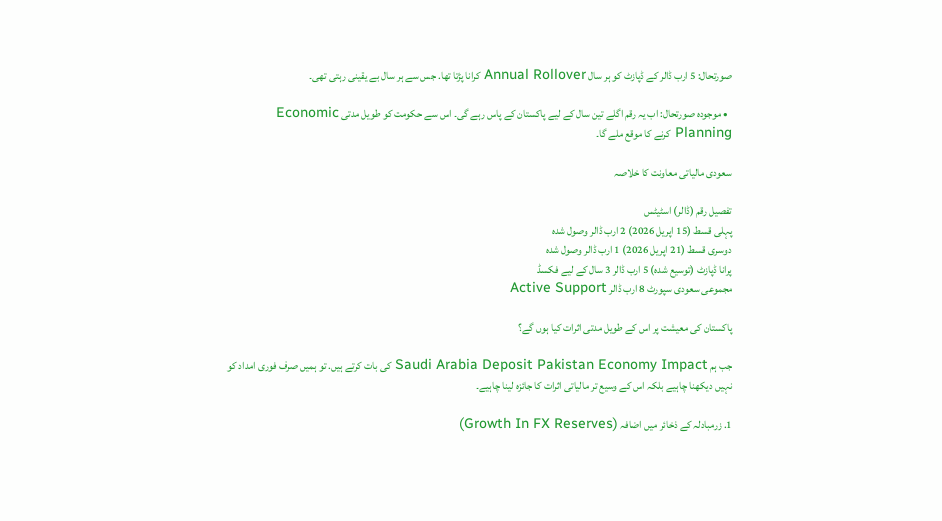صورتحال: 5 ارب ڈالر کے ڈپازٹ کو ہر سال Annual Rollover کرانا پڑتا تھا. جس سے ہر سال بے یقینی رہتی تھی۔

  • موجودہ صورتحال: اب یہ رقم اگلے تین سال کے لیے پاکستان کے پاس رہے گی۔ اس سے حکومت کو طویل مدتی Economic Planning کرنے کا موقع ملے گا۔

سعودی مالیاتی معاونت کا خلاصہ

تفصیل رقم (ڈالر) اسٹیٹس
پہلی قسط (15 اپریل 2026) 2 ارب ڈالر وصول شدہ
دوسری قسط (21 اپریل 2026) 1 ارب ڈالر وصول شدہ
پرانا ڈپازٹ (توسیع شدہ) 5 ارب ڈالر 3 سال کے لیے فکسڈ
مجموعی سعودی سپورٹ 8 ارب ڈالر Active Support

پاکستان کی معیشت پر اس کے طویل مدتی اثرات کیا ہوں گے؟

جب ہم Saudi Arabia Deposit Pakistan Economy Impact کی بات کرتے ہیں. تو ہمیں صرف فوری امداد کو نہیں دیکھنا چاہیے بلکہ اس کے وسیع تر مالیاتی اثرات کا جائزہ لینا چاہیے۔

1. زرمبادلہ کے ذخائر میں اضافہ (Growth In FX Reserves)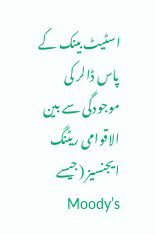اسٹیٹ بینک کے پاس ڈالر کی موجودگی سے بین الاقوامی ریٹنگ ایجنسیز (جیسے Moody’s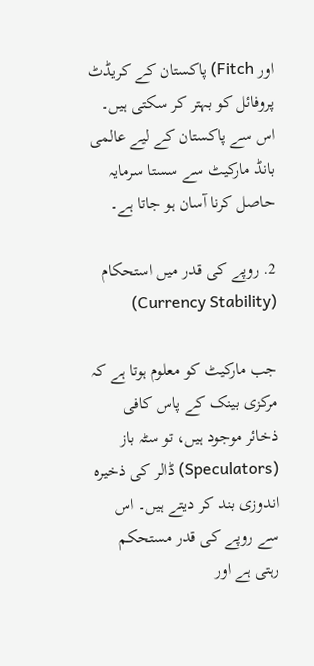اور Fitch) پاکستان کے کریڈٹ پروفائل کو بہتر کر سکتی ہیں۔ اس سے پاکستان کے لیے عالمی بانڈ مارکیٹ سے سستا سرمایہ حاصل کرنا آسان ہو جاتا ہے۔

2. روپے کی قدر میں استحکام (Currency Stability)

جب مارکیٹ کو معلوم ہوتا ہے کہ مرکزی بینک کے پاس کافی ذخائر موجود ہیں، تو سٹہ باز (Speculators) ڈالر کی ذخیرہ اندوزی بند کر دیتے ہیں۔ اس سے روپے کی قدر مستحکم رہتی ہے اور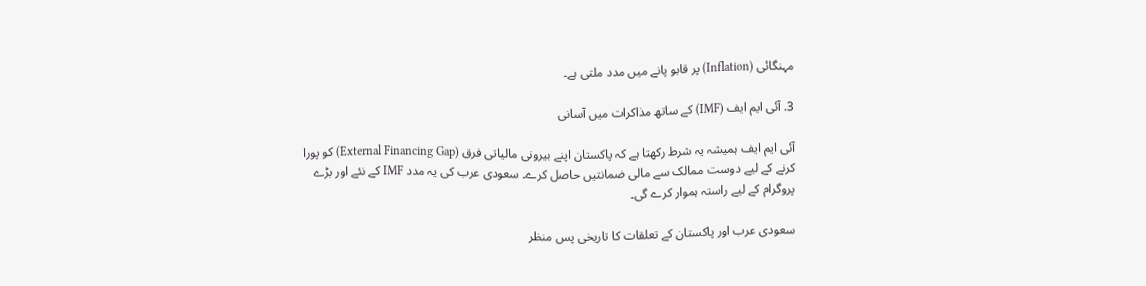مہنگائی (Inflation) پر قابو پانے میں مدد ملتی ہے۔

3. آئی ایم ایف (IMF) کے ساتھ مذاکرات میں آسانی

آئی ایم ایف ہمیشہ یہ شرط رکھتا ہے کہ پاکستان اپنے بیرونی مالیاتی فرق (External Financing Gap) کو پورا کرنے کے لیے دوست ممالک سے مالی ضمانتیں حاصل کرے۔ سعودی عرب کی یہ مدد IMF کے نئے اور بڑے پروگرام کے لیے راستہ ہموار کرے گی۔

سعودی عرب اور پاکستان کے تعلقات کا تاریخی پس منظر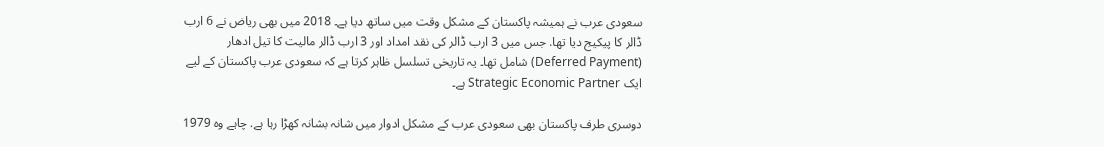سعودی عرب نے ہمیشہ پاکستان کے مشکل وقت میں ساتھ دیا ہے۔ 2018 میں بھی ریاض نے 6 ارب ڈالر کا پیکیج دیا تھا. جس میں 3 ارب ڈالر کی نقد امداد اور 3 ارب ڈالر مالیت کا تیل ادھار (Deferred Payment) شامل تھا۔ یہ تاریخی تسلسل ظاہر کرتا ہے کہ سعودی عرب پاکستان کے لیے ایک Strategic Economic Partner ہے۔

دوسری طرف پاکستان بھی سعودی عرب کے مشکل ادوار میں شانہ بشانہ کھڑا رہا ہے. چاہے وہ 1979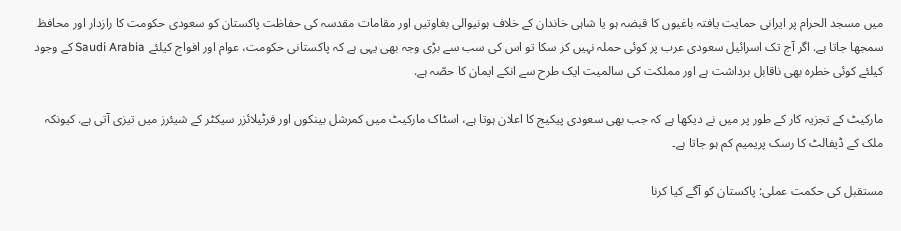میں مسجد الحرام پر ایرانی حمایت یافتہ باغیوں کا قبضہ ہو یا شاہی خاندان کے خلاف ہونیوالی بغاوتیں اور مقامات مقدسہ کی حفاظت پاکستان کو سعودی حکومت کا رازدار اور محافظ سمجھا جاتا ہے. اگر آج تک اسرائیل سعودی عرب پر کوئی حملہ نہیں کر سکا تو اس کی سب سے بڑی وجہ بھی یہی ہے کہ پاکستانی حکومت، عوام اور افواج کیلئے Saudi Arabia کے وجود کیلئے کوئی خطرہ بھی ناقابل برداشت ہے اور مملکت کی سالمیت ایک طرح سے انکے ایمان کا حصّہ ہے.

مارکیٹ کے تجزیہ کار کے طور پر میں نے دیکھا ہے کہ جب بھی سعودی پیکیج کا اعلان ہوتا ہے، اسٹاک مارکیٹ میں کمرشل بینکوں اور فرٹیلائزر سیکٹر کے شیئرز میں تیزی آتی ہے. کیونکہ ملک کے ڈیفالٹ کا رسک پریمیم کم ہو جاتا ہے۔

مستقبل کی حکمت عملی: پاکستان کو آگے کیا کرنا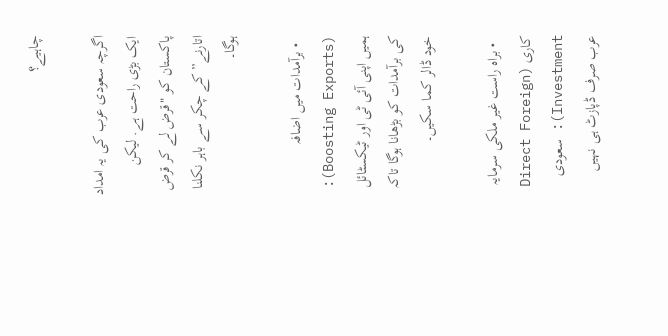چاہیے؟

اگرچہ سعودی عرب کی یہ امداد ایک بڑی راحت ہے. لیکن پاکستان کو "قرض لے کر قرض اتارنے” کے چکر سے باہر نکلنا ہوگا۔

  • برآمدات میں اضافہ (Boosting Exports): ہمیں اپنی آئی ٹی اور ٹیکسٹائل کی برآمدات کو بڑھانا ہوگا تاکہ خود ڈالر کما سکیں۔

  • براہ راست غیر ملکی سرمایہ کاری (Direct Foreign Investment): سعودی عرب صرف ڈپازٹ ہی نہیں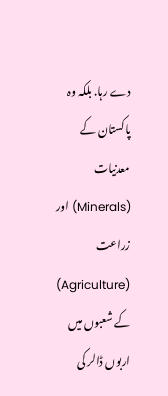دے رہا. بلکہ وہ پاکستان کے معدنیات (Minerals) اور زراعت (Agriculture) کے شعبوں میں اربوں ڈالر کی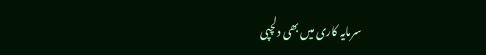سرمایہ کاری میں بھی دلچپی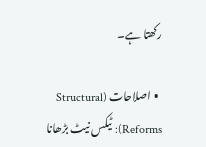رکھتا ہے۔

  • اصلاحات (Structural Reforms): ٹیکس نیٹ بڑھانا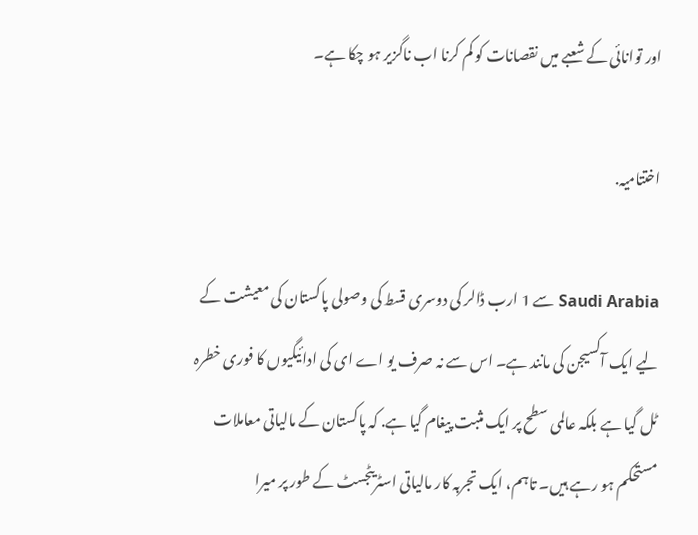اور توانائی کے شعبے میں نقصانات کو کم کرنا اب ناگزیر ہو چکا ہے۔

اختتامیہ.

Saudi Arabia سے 1 ارب ڈالر کی دوسری قسط کی وصولی پاکستان کی معیشت کے لیے ایک آکسیجن کی مانند ہے۔ اس سے نہ صرف یو اے ای کی ادائیگیوں کا فوری خطرہ ٹل گیا ہے بلکہ عالمی سطح پر ایک مثبت پیغام گیا ہے. کہ پاکستان کے مالیاتی معاملات مستحکم ہو رہے ہیں۔ تاہم، ایک تجربہ کار مالیاتی اسٹریٹجسٹ کے طور پر میرا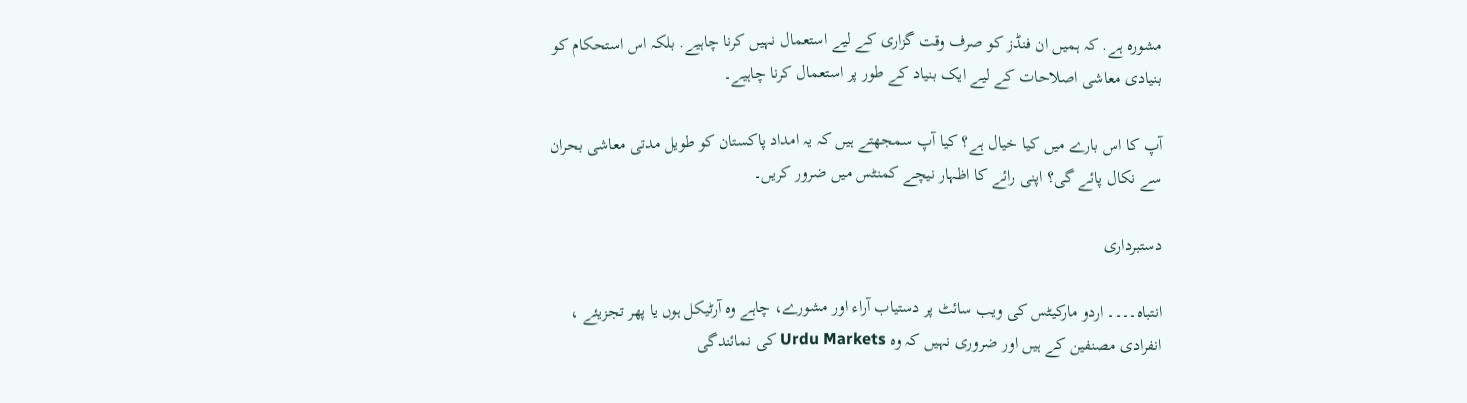مشورہ ہے. کہ ہمیں ان فنڈز کو صرف وقت گزاری کے لیے استعمال نہیں کرنا چاہیے. بلکہ اس استحکام کو بنیادی معاشی اصلاحات کے لیے ایک بنیاد کے طور پر استعمال کرنا چاہیے۔

آپ کا اس بارے میں کیا خیال ہے؟ کیا آپ سمجھتے ہیں کہ یہ امداد پاکستان کو طویل مدتی معاشی بحران سے نکال پائے گی؟ اپنی رائے کا اظہار نیچے کمنٹس میں ضرور کریں۔

دستبرداری

انتباہ۔۔۔۔ اردو مارکیٹس کی ویب سائٹ پر دستیاب آراء اور مشورے، چاہے وہ آرٹیکل ہوں یا پھر تجزیئے ، انفرادی مصنفین کے ہیں اور ضروری نہیں کہ وہ Urdu Markets کی نمائندگی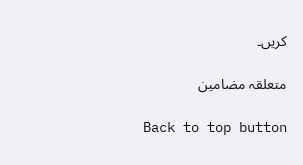کریں۔

متعلقہ مضامین

Back to top button